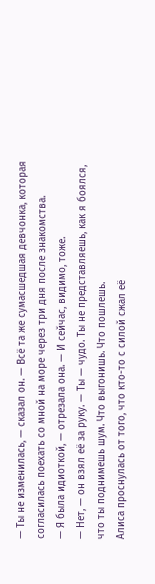— Ты не изменилась, — сказал он. — Всё та же сумасшедшая девчонка, которая согласилась поехать со мной на море через три дня после знакомства.
— Я была идиоткой, — отрезала она. — И сейчас, видимо, тоже.
— Нет, — он взял её за руку. — Ты — чудо. Ты не представляешь, как я боялся, что ты поднимешь шум. Что выгонишь. Что пошлешь.
Алиса проснулась от того, что кто-то с силой сжал её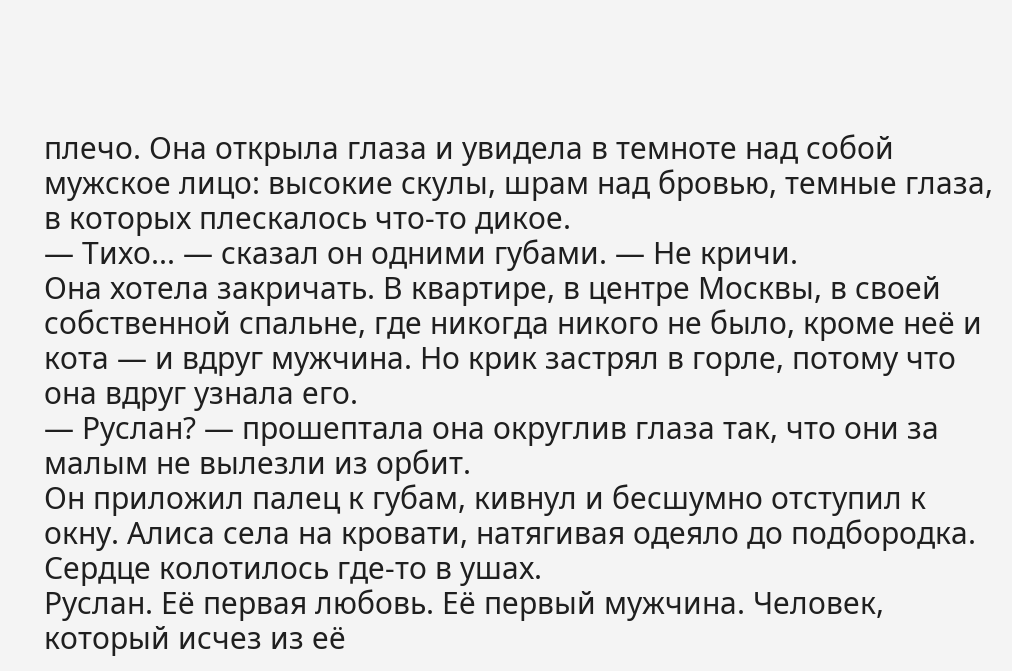плечо. Она открыла глаза и увидела в темноте над собой мужское лицо: высокие скулы, шрам над бровью, темные глаза, в которых плескалось что-то дикое.
— Тихо... — сказал он одними губами. — Не кричи.
Она хотела закричать. В квартире, в центре Москвы, в своей собственной спальне, где никогда никого не было, кроме неё и кота — и вдруг мужчина. Но крик застрял в горле, потому что она вдруг узнала его.
— Руслан? — прошептала она округлив глаза так, что они за малым не вылезли из орбит.
Он приложил палец к губам, кивнул и бесшумно отступил к окну. Алиса села на кровати, натягивая одеяло до подбородка. Сердце колотилось где-то в ушах.
Руслан. Её первая любовь. Её первый мужчина. Человек, который исчез из её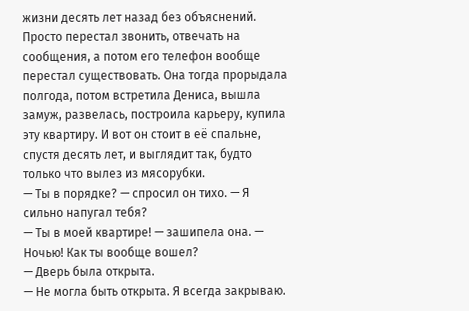жизни десять лет назад без объяснений. Просто перестал звонить, отвечать на сообщения, а потом его телефон вообще перестал существовать. Она тогда прорыдала полгода, потом встретила Дениса, вышла замуж, развелась, построила карьеру, купила эту квартиру. И вот он стоит в её спальне, спустя десять лет, и выглядит так, будто только что вылез из мясорубки.
— Ты в порядке? — спросил он тихо. — Я сильно напугал тебя?
— Ты в моей квартире! — зашипела она. — Ночью! Как ты вообще вошел?
— Дверь была открыта.
— Не могла быть открыта. Я всегда закрываю.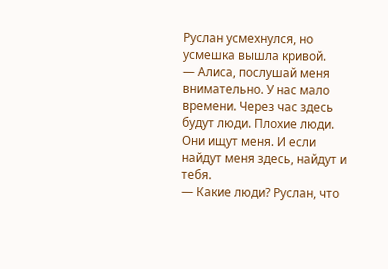Руслан усмехнулся, но усмешка вышла кривой.
— Алиса, послушай меня внимательно. У нас мало времени. Через час здесь будут люди. Плохие люди. Они ищут меня. И если найдут меня здесь, найдут и тебя.
— Какие люди? Руслан, что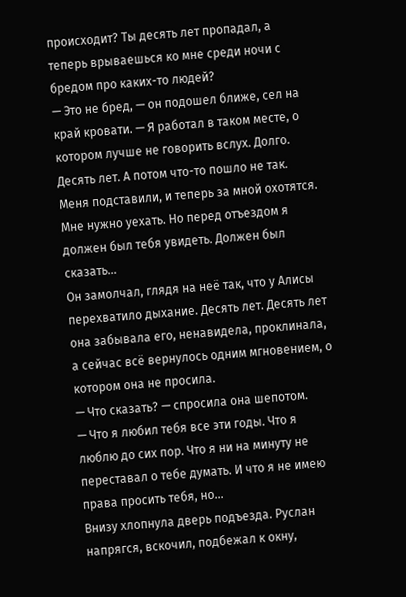происходит? Ты десять лет пропадал, а теперь врываешься ко мне среди ночи с бредом про каких-то людей?
— Это не бред, — он подошел ближе, сел на край кровати. — Я работал в таком месте, о котором лучше не говорить вслух. Долго. Десять лет. А потом что-то пошло не так. Меня подставили, и теперь за мной охотятся. Мне нужно уехать. Но перед отъездом я должен был тебя увидеть. Должен был сказать...
Он замолчал, глядя на неё так, что у Алисы перехватило дыхание. Десять лет. Десять лет она забывала его, ненавидела, проклинала, а сейчас всё вернулось одним мгновением, о котором она не просила.
— Что сказать? — спросила она шепотом.
— Что я любил тебя все эти годы. Что я люблю до сих пор. Что я ни на минуту не переставал о тебе думать. И что я не имею права просить тебя, но...
Внизу хлопнула дверь подъезда. Руслан напрягся, вскочил, подбежал к окну,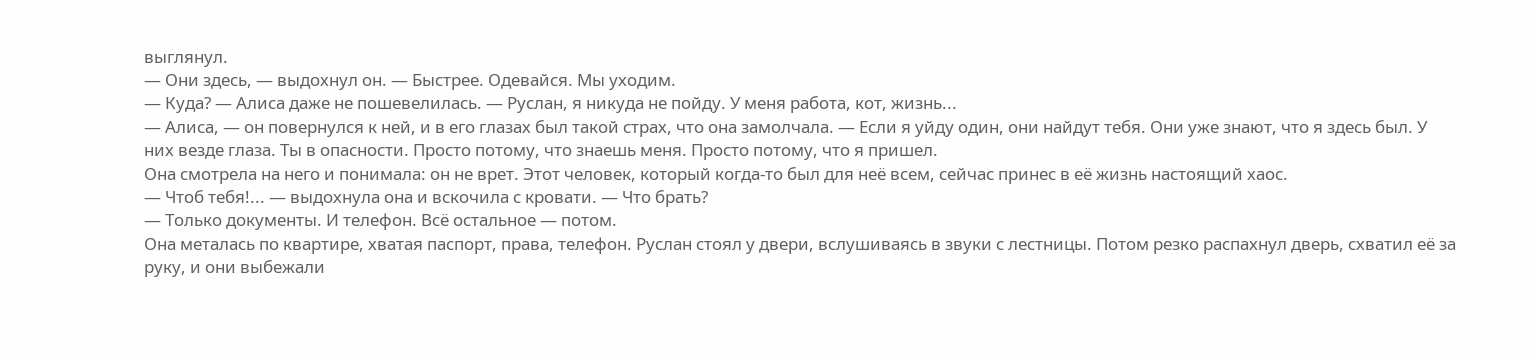выглянул.
— Они здесь, — выдохнул он. — Быстрее. Одевайся. Мы уходим.
— Куда? — Алиса даже не пошевелилась. — Руслан, я никуда не пойду. У меня работа, кот, жизнь...
— Алиса, — он повернулся к ней, и в его глазах был такой страх, что она замолчала. — Если я уйду один, они найдут тебя. Они уже знают, что я здесь был. У них везде глаза. Ты в опасности. Просто потому, что знаешь меня. Просто потому, что я пришел.
Она смотрела на него и понимала: он не врет. Этот человек, который когда-то был для неё всем, сейчас принес в её жизнь настоящий хаос.
— Чтоб тебя!... — выдохнула она и вскочила с кровати. — Что брать?
— Только документы. И телефон. Всё остальное — потом.
Она металась по квартире, хватая паспорт, права, телефон. Руслан стоял у двери, вслушиваясь в звуки с лестницы. Потом резко распахнул дверь, схватил её за руку, и они выбежали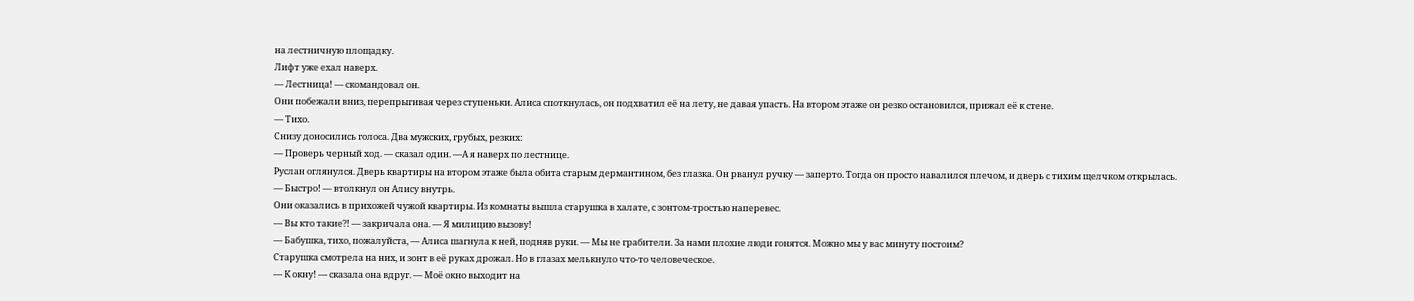на лестничную площадку.
Лифт уже ехал наверх.
— Лестница! — скомандовал он.
Они побежали вниз, перепрыгивая через ступеньки. Алиса споткнулась, он подхватил её на лету, не давая упасть. На втором этаже он резко остановился, прижал её к стене.
— Тихо.
Снизу доносились голоса. Два мужских, грубых, резких:
— Проверь черный ход. — сказал один. —А я наверх по лестнице.
Руслан оглянулся. Дверь квартиры на втором этаже была обита старым дермантином, без глазка. Он рванул ручку — заперто. Тогда он просто навалился плечом, и дверь с тихим щелчком открылась.
— Быстро! — втолкнул он Алису внутрь.
Они оказались в прихожей чужой квартиры. Из комнаты вышла старушка в халате, с зонтом-тростью наперевес.
— Вы кто такие?! — закричала она. — Я милицию вызову!
— Бабушка, тихо, пожалуйста, — Алиса шагнула к ней, подняв руки. — Мы не грабители. За нами плохие люди гонятся. Можно мы у вас минуту постоим?
Старушка смотрела на них, и зонт в её руках дрожал. Но в глазах мелькнуло что-то человеческое.
— К окну! — сказала она вдруг. — Моё окно выходит на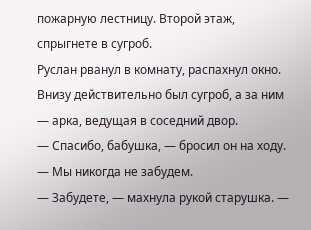пожарную лестницу. Второй этаж, спрыгнете в сугроб.
Руслан рванул в комнату, распахнул окно. Внизу действительно был сугроб, а за ним — арка, ведущая в соседний двор.
— Спасибо, бабушка, — бросил он на ходу. — Мы никогда не забудем.
— Забудете, — махнула рукой старушка. —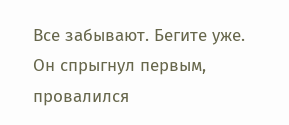Все забывают. Бегите уже.
Он спрыгнул первым, провалился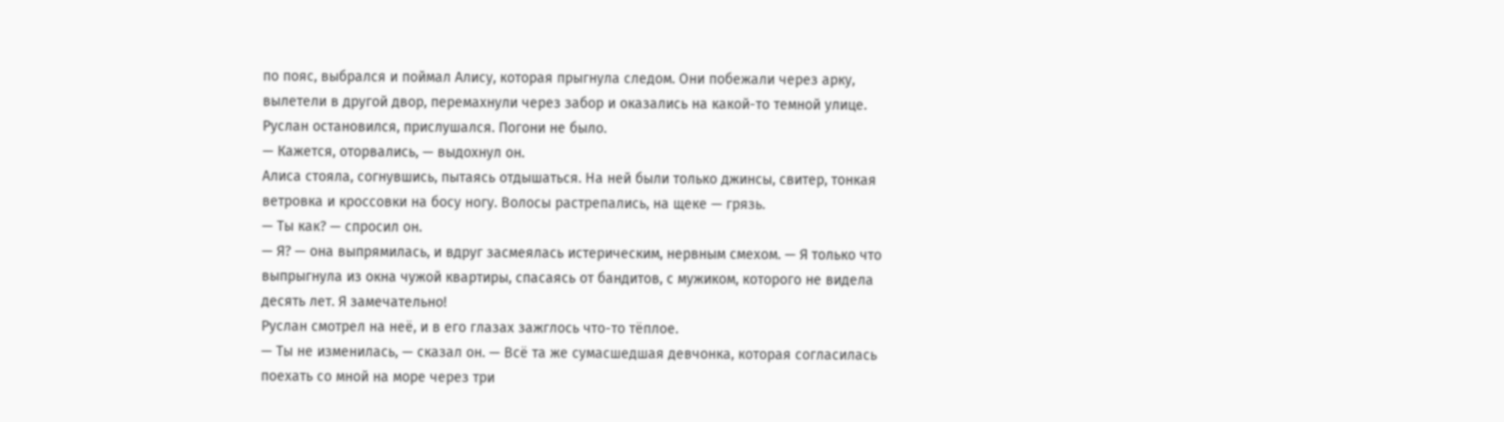по пояс, выбрался и поймал Алису, которая прыгнула следом. Они побежали через арку, вылетели в другой двор, перемахнули через забор и оказались на какой-то темной улице.
Руслан остановился, прислушался. Погони не было.
— Кажется, оторвались, — выдохнул он.
Алиса стояла, согнувшись, пытаясь отдышаться. На ней были только джинсы, свитер, тонкая ветровка и кроссовки на босу ногу. Волосы растрепались, на щеке — грязь.
— Ты как? — спросил он.
— Я? — она выпрямилась, и вдруг засмеялась истерическим, нервным смехом. — Я только что выпрыгнула из окна чужой квартиры, спасаясь от бандитов, с мужиком, которого не видела десять лет. Я замечательно!
Руслан смотрел на неё, и в его глазах зажглось что-то тёплое.
— Ты не изменилась, — сказал он. — Всё та же сумасшедшая девчонка, которая согласилась поехать со мной на море через три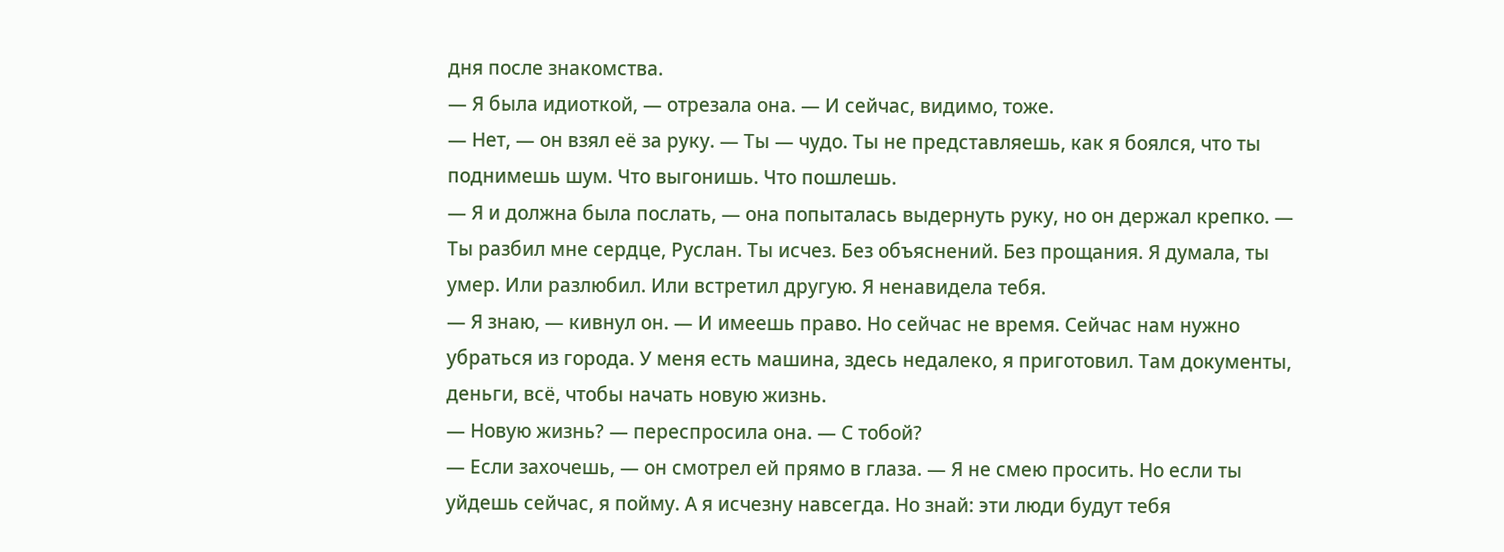дня после знакомства.
— Я была идиоткой, — отрезала она. — И сейчас, видимо, тоже.
— Нет, — он взял её за руку. — Ты — чудо. Ты не представляешь, как я боялся, что ты поднимешь шум. Что выгонишь. Что пошлешь.
— Я и должна была послать, — она попыталась выдернуть руку, но он держал крепко. — Ты разбил мне сердце, Руслан. Ты исчез. Без объяснений. Без прощания. Я думала, ты умер. Или разлюбил. Или встретил другую. Я ненавидела тебя.
— Я знаю, — кивнул он. — И имеешь право. Но сейчас не время. Сейчас нам нужно убраться из города. У меня есть машина, здесь недалеко, я приготовил. Там документы, деньги, всё, чтобы начать новую жизнь.
— Новую жизнь? — переспросила она. — С тобой?
— Если захочешь, — он смотрел ей прямо в глаза. — Я не смею просить. Но если ты уйдешь сейчас, я пойму. А я исчезну навсегда. Но знай: эти люди будут тебя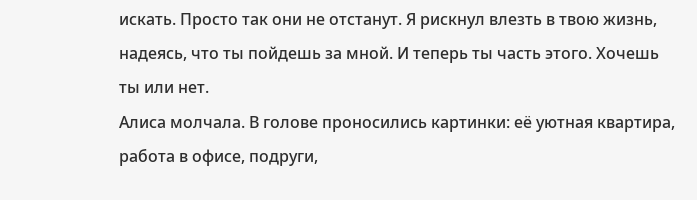искать. Просто так они не отстанут. Я рискнул влезть в твою жизнь, надеясь, что ты пойдешь за мной. И теперь ты часть этого. Хочешь ты или нет.
Алиса молчала. В голове проносились картинки: её уютная квартира, работа в офисе, подруги,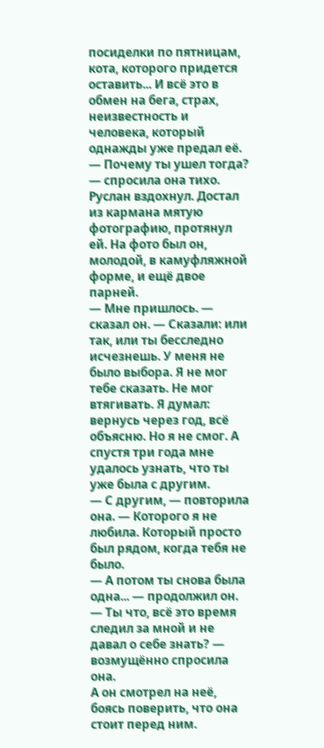посиделки по пятницам, кота, которого придется оставить... И всё это в обмен на бега, страх, неизвестность и человека, который однажды уже предал её.
— Почему ты ушел тогда? — спросила она тихо.
Руслан вздохнул. Достал из кармана мятую фотографию, протянул ей. На фото был он, молодой, в камуфляжной форме, и ещё двое парней.
— Мне пришлось. — сказал он. — Сказали: или так, или ты бесследно исчезнешь. У меня не было выбора. Я не мог тебе сказать. Не мог втягивать. Я думал: вернусь через год, всё объясню. Но я не смог. А спустя три года мне удалось узнать, что ты уже была с другим.
— С другим, — повторила она. — Которого я не любила. Который просто был рядом, когда тебя не было.
— А потом ты снова была одна... — продолжил он.
— Ты что, всё это время следил за мной и не давал о себе знать? — возмущённо спросила она.
А он смотрел на неё, боясь поверить, что она стоит перед ним.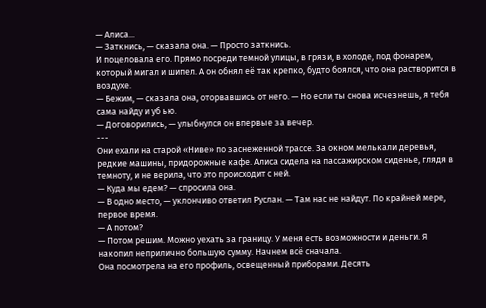— Алиса...
— Заткнись, — сказала она. — Просто заткнись.
И поцеловала его. Прямо посреди темной улицы, в грязи, в холоде, под фонарем, который мигал и шипел. А он обнял её так крепко, будто боялся, что она растворится в воздухе.
— Бежим, — сказала она, оторвавшись от него. — Но если ты снова исчезнешь, я тебя сама найду и уб ью.
— Договорились, — улыбнулся он впервые за вечер.
---
Они ехали на старой «Ниве» по заснеженной трассе. За окном мелькали деревья, редкие машины, придорожные кафе. Алиса сидела на пассажирском сиденье, глядя в темноту, и не верила, что это происходит с ней.
— Куда мы едем? — спросила она.
— В одно место, — уклончиво ответил Руслан. — Там нас не найдут. По крайней мере, первое время.
— А потом?
— Потом решим. Можно уехать за границу. У меня есть возможности и деньги. Я накопил неприлично большую сумму. Начнем всё сначала.
Она посмотрела на его профиль, освещенный приборами. Десять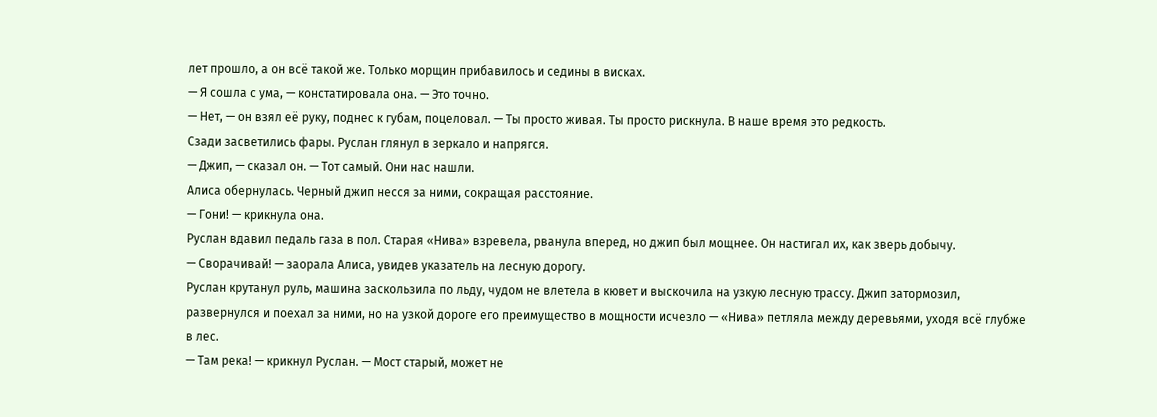лет прошло, а он всё такой же. Только морщин прибавилось и седины в висках.
— Я сошла с ума, — констатировала она. — Это точно.
— Нет, — он взял её руку, поднес к губам, поцеловал. — Ты просто живая. Ты просто рискнула. В наше время это редкость.
Сзади засветились фары. Руслан глянул в зеркало и напрягся.
— Джип, — сказал он. — Тот самый. Они нас нашли.
Алиса обернулась. Черный джип несся за ними, сокращая расстояние.
— Гони! — крикнула она.
Руслан вдавил педаль газа в пол. Старая «Нива» взревела, рванула вперед, но джип был мощнее. Он настигал их, как зверь добычу.
— Сворачивай! — заорала Алиса, увидев указатель на лесную дорогу.
Руслан крутанул руль, машина заскользила по льду, чудом не влетела в кювет и выскочила на узкую лесную трассу. Джип затормозил, развернулся и поехал за ними, но на узкой дороге его преимущество в мощности исчезло — «Нива» петляла между деревьями, уходя всё глубже в лес.
— Там река! — крикнул Руслан. — Мост старый, может не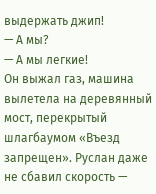выдержать джип!
— А мы?
— А мы легкие!
Он выжал газ, машина вылетела на деревянный мост, перекрытый шлагбаумом «Въезд запрещен». Руслан даже не сбавил скорость —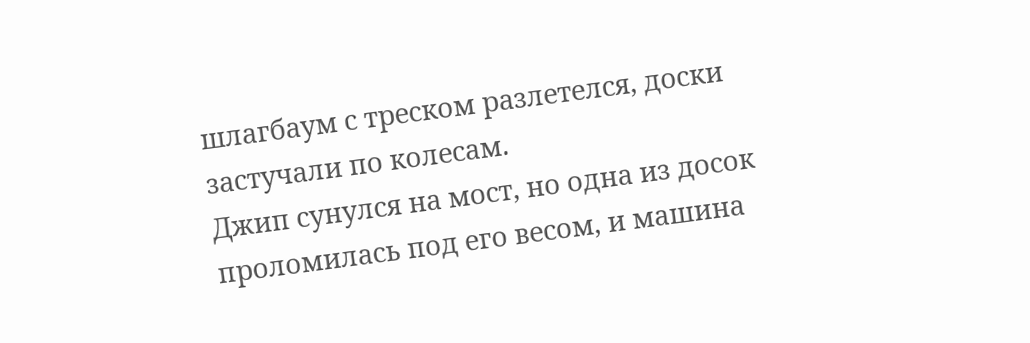шлагбаум с треском разлетелся, доски застучали по колесам.
Джип сунулся на мост, но одна из досок проломилась под его весом, и машина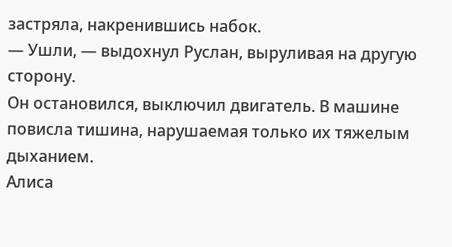застряла, накренившись набок.
— Ушли, — выдохнул Руслан, выруливая на другую сторону.
Он остановился, выключил двигатель. В машине повисла тишина, нарушаемая только их тяжелым дыханием.
Алиса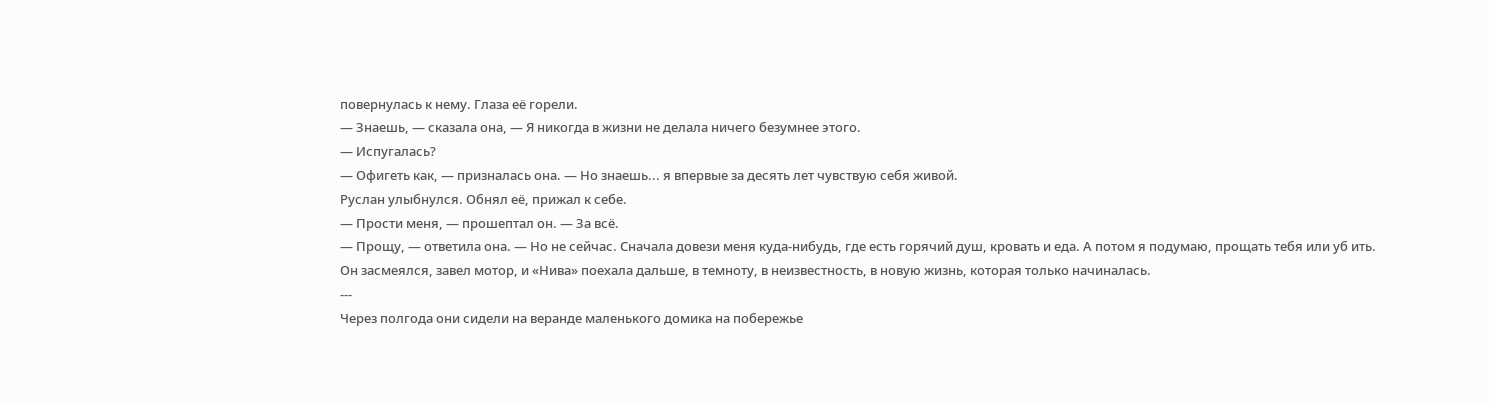повернулась к нему. Глаза её горели.
— Знаешь, — сказала она, — Я никогда в жизни не делала ничего безумнее этого.
— Испугалась?
— Офигеть как, — призналась она. — Но знаешь... я впервые за десять лет чувствую себя живой.
Руслан улыбнулся. Обнял её, прижал к себе.
— Прости меня, — прошептал он. — За всё.
— Прощу, — ответила она. — Но не сейчас. Сначала довези меня куда-нибудь, где есть горячий душ, кровать и еда. А потом я подумаю, прощать тебя или уб ить.
Он засмеялся, завел мотор, и «Нива» поехала дальше, в темноту, в неизвестность, в новую жизнь, которая только начиналась.
---
Через полгода они сидели на веранде маленького домика на побережье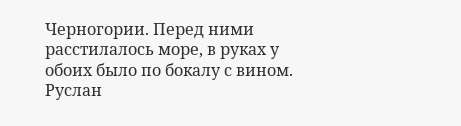Черногории. Перед ними расстилалось море, в руках у обоих было по бокалу с вином. Руслан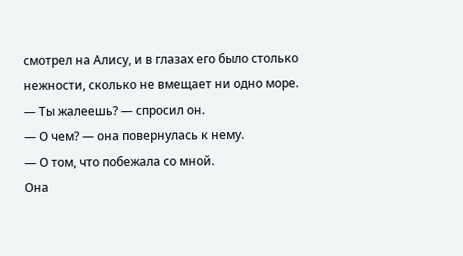смотрел на Алису, и в глазах его было столько нежности, сколько не вмещает ни одно море.
— Ты жалеешь? — спросил он.
— О чем? — она повернулась к нему.
— О том, что побежала со мной.
Она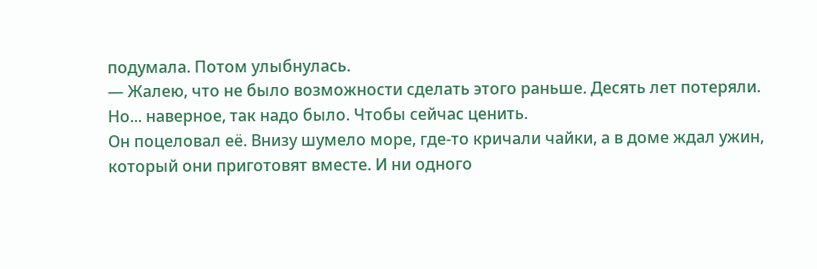подумала. Потом улыбнулась.
— Жалею, что не было возможности сделать этого раньше. Десять лет потеряли. Но... наверное, так надо было. Чтобы сейчас ценить.
Он поцеловал её. Внизу шумело море, где-то кричали чайки, а в доме ждал ужин, который они приготовят вместе. И ни одного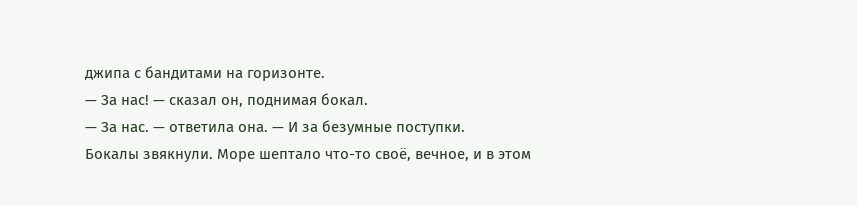джипа с бандитами на горизонте.
— За нас! — сказал он, поднимая бокал.
— За нас. — ответила она. — И за безумные поступки.
Бокалы звякнули. Море шептало что-то своё, вечное, и в этом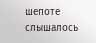шепоте слышалось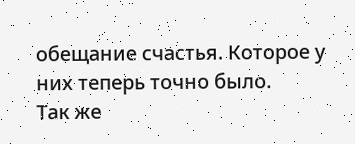обещание счастья. Которое у них теперь точно было.
Так же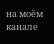на моём канале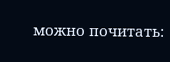можно почитать: